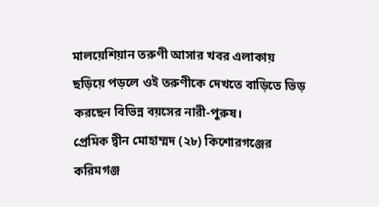মালয়েশিয়ান তরুণী আসার খবর এলাকায় ছড়িয়ে পড়লে ওই তরুণীকে দেখতে বাড়িতে ভিড় করছেন বিভিন্ন বয়সের নারী-পুরুষ।
প্রেমিক দ্বীন মোহাম্মদ (২৮) কিশোরগঞ্জের করিমগঞ্জ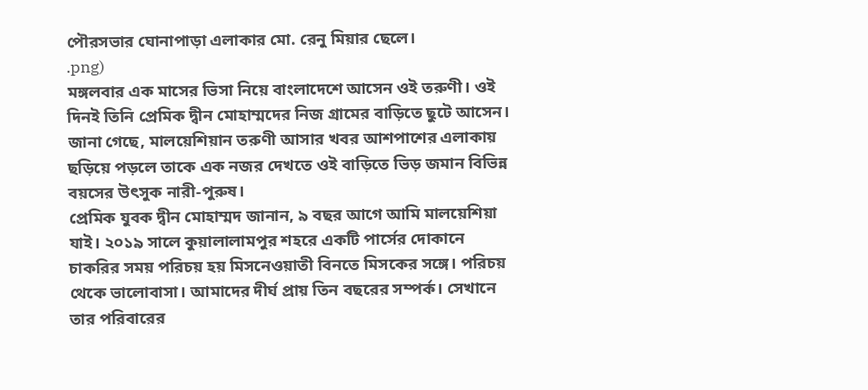পৌরসভার ঘোনাপাড়া এলাকার মো. রেনু মিয়ার ছেলে।
.png)
মঙ্গলবার এক মাসের ভিসা নিয়ে বাংলাদেশে আসেন ওই তরুণী। ওই দিনই তিনি প্রেমিক দ্বীন মোহাম্মদের নিজ গ্রামের বাড়িতে ছুটে আসেন।
জানা গেছে, মালয়েশিয়ান তরুণী আসার খবর আশপাশের এলাকায় ছড়িয়ে পড়লে তাকে এক নজর দেখতে ওই বাড়িতে ভিড় জমান বিভিন্ন বয়সের উৎসুক নারী-পুরুষ।
প্রেমিক যুবক দ্বীন মোহাম্মদ জানান, ৯ বছর আগে আমি মালয়েশিয়া যাই। ২০১৯ সালে কুয়ালালামপুর শহরে একটি পার্সের দোকানে চাকরির সময় পরিচয় হয় মিসনেওয়াতী বিনতে মিসকের সঙ্গে। পরিচয় থেকে ভালোবাসা। আমাদের দীর্ঘ প্রায় তিন বছরের সম্পর্ক। সেখানে তার পরিবারের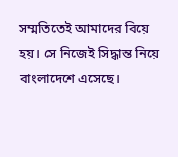সম্মতিতেই আমাদের বিয়ে হয়। সে নিজেই সিদ্ধান্ত নিয়ে বাংলাদেশে এসেছে।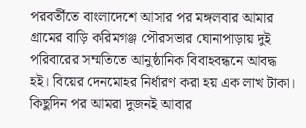পরবর্তীতে বাংলাদেশে আসার পর মঙ্গলবার আমার গ্রামের বাড়ি করিমগঞ্জ পৌরসভার ঘোনাপাড়ায় দুই পরিবারের সম্মতিতে আনুষ্ঠানিক বিবাহবন্ধনে আবদ্ধ হই। বিয়ের দেনমোহর নির্ধারণ করা হয় এক লাখ টাকা। কিছুদিন পর আমরা দুজনই আবার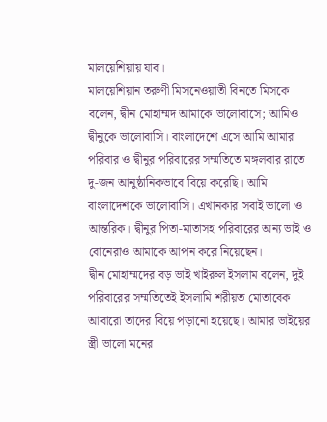মালয়েশিয়ায় যাব।
মালয়েশিয়ান তরুণী মিসনেওয়াতী বিনতে মিসকে বলেন, দ্বীন মোহাম্মদ আমাকে ভালোবাসে; আমিও দ্বীনুকে ভালোবাসি। বাংলাদেশে এসে আমি আমার পরিবার ও দ্বীনুর পরিবারের সম্মতিতে মঙ্গলবার রাতে দু-জন আনুষ্ঠানিকভাবে বিয়ে করেছি। আমি বাংলাদেশকে ভালোবাসি। এখানকার সবাই ভালো ও আন্তরিক। দ্বীনুর পিতা-মাতাসহ পরিবারের অন্য ভাই ও বোনেরাও আমাকে আপন করে নিয়েছেন।
দ্বীন মোহাম্মদের বড় ভাই খাইরুল ইসলাম বলেন, দুই পরিবারের সম্মতিতেই ইসলামি শরীয়ত মোতাবেক আবারো তাদের বিয়ে পড়ানো হয়েছে। আমার ভাইয়ের স্ত্রী ভালো মনের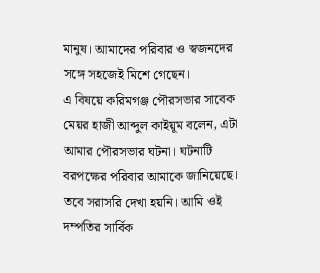মানুষ। আমাদের পরিবার ও স্বজনদের সঙ্গে সহজেই মিশে গেছেন।
এ বিষয়ে করিমগঞ্জ পৌরসভার সাবেক মেয়র হাজী আব্দুল কাইয়ূম বলেন, এটা আমার পৌরসভার ঘটনা। ঘটনাটি বরপক্ষের পরিবার আমাকে জানিয়েছে। তবে সরাসরি দেখা হয়নি। আমি ওই দম্পতির সার্বিক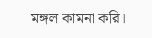মঙ্গল কামনা করি।